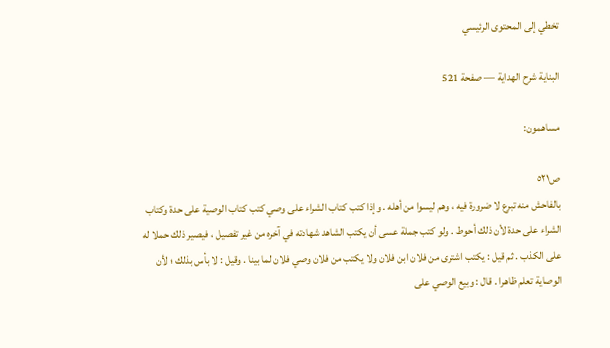تخطي إلى المحتوى الرئيسي

البناية شرح الهداية — صفحة 521

مساهمون:

ص٥٢١
بالفاحش منه تبرع لا ضرورة فيه ، وهم ليسوا من أهله . وإذا كتب كتاب الشراء على وصي كتب كتاب الوصية على حدة وكتاب الشراء على حدة لأن ذلك أحوط . ولو كتب جملة عسى أن يكتب الشاهد شهادته في آخره من غير تفصيل ، فيصير ذلك حملا له على الكذب . ثم قيل : يكتب اشترى من فلان ابن فلان ولا يكتب من فلان وصي فلان لما بينا . وقيل : لا بأس بذلك ؛ لأن الوصاية تعلم ظاهرا . قال : وبيع الوصي على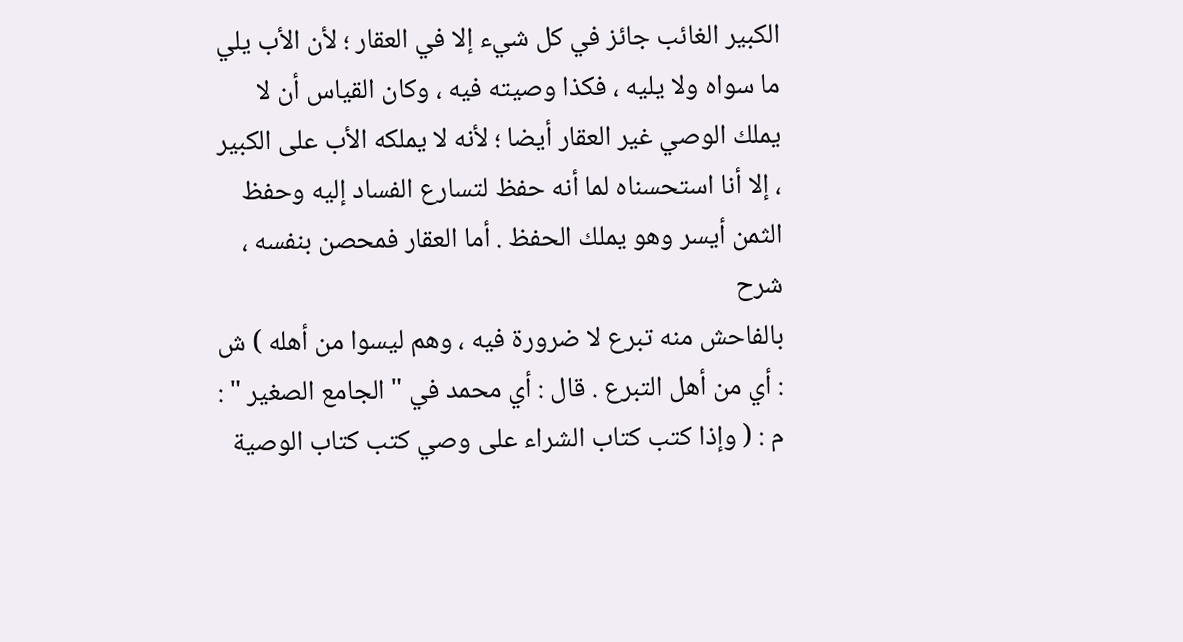الكبير الغائب جائز في كل شيء إلا في العقار ؛ لأن الأب يلي ما سواه ولا يليه ، فكذا وصيته فيه ، وكان القياس أن لا يملك الوصي غير العقار أيضا ؛ لأنه لا يملكه الأب على الكبير ، إلا أنا استحسناه لما أنه حفظ لتسارع الفساد إليه وحفظ الثمن أيسر وهو يملك الحفظ . أما العقار فمحصن بنفسه ،
شرح
بالفاحش منه تبرع لا ضرورة فيه ، وهم ليسوا من أهله ) ش : أي من أهل التبرع . قال : أي محمد في " الجامع الصغير " : م : ( وإذا كتب كتاب الشراء على وصي كتب كتاب الوصية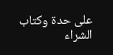على حدة وكتاب الشراء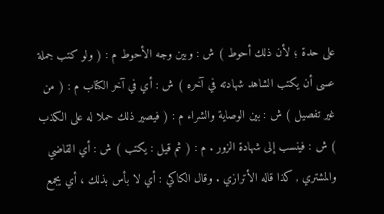على حدة ؛ لأن ذلك أحوط ) ش : وبين وجه الأحوط م : ( ولو كتب جملة عسى أن يكتب الشاهد شهادته في آخره ) ش : أي في آخر الكتاب م : ( من غير تفصيل ) ش : بين الوصاية والشراء م : ( فيصير ذلك حملا له على الكذب ) ش : فينسب إلى شهادة الزور . م : ( ثم قيل : يكتب ) ش : أي القاضي والمشتري , كذا قاله الأترازي . وقال الكاكي : أي لا بأس بذلك ، أي يجمع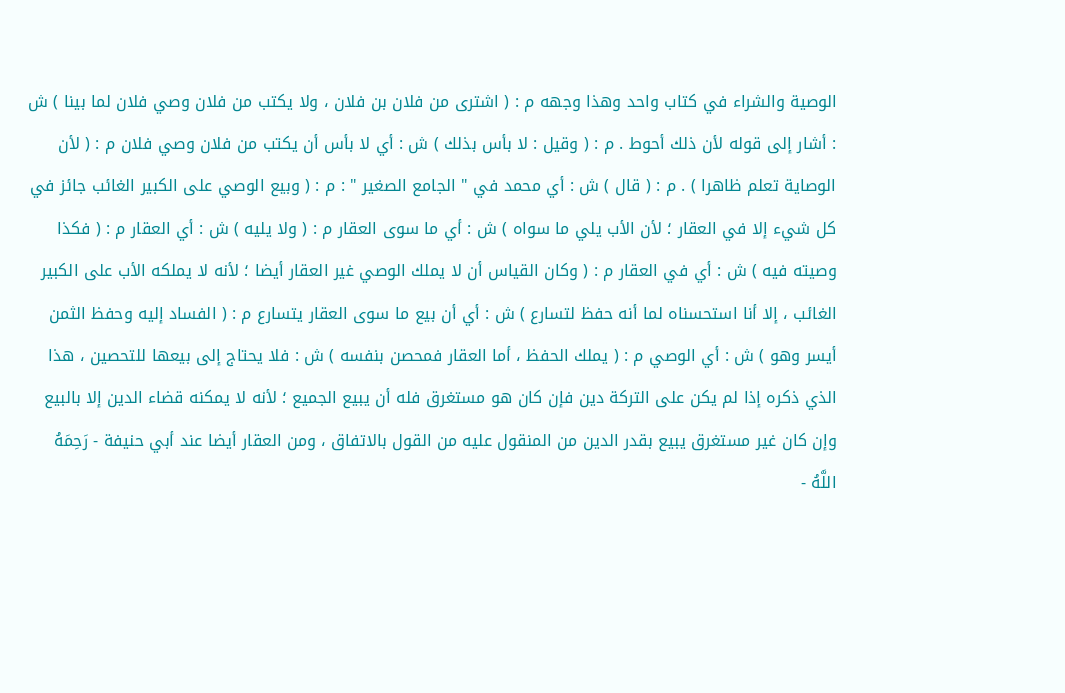الوصية والشراء في كتاب واحد وهذا وجهه م : ( اشترى من فلان بن فلان ، ولا يكتب من فلان وصي فلان لما بينا ) ش : أشار إلى قوله لأن ذلك أحوط . م : ( وقيل : لا بأس بذلك ) ش : أي لا بأس أن يكتب من فلان وصي فلان م : ( لأن الوصاية تعلم ظاهرا ) . م : ( قال ) ش : أي محمد في " الجامع الصغير " : م : ( وبيع الوصي على الكبير الغائب جائز في كل شيء إلا في العقار ؛ لأن الأب يلي ما سواه ) ش : أي ما سوى العقار م : ( ولا يليه ) ش : أي العقار م : ( فكذا وصيته فيه ) ش : أي في العقار م : ( وكان القياس أن لا يملك الوصي غير العقار أيضا ؛ لأنه لا يملكه الأب على الكبير الغائب ، إلا أنا استحسناه لما أنه حفظ لتسارع ) ش : أي أن بيع ما سوى العقار يتسارع م : ( الفساد إليه وحفظ الثمن أيسر وهو ) ش : أي الوصي م : ( يملك الحفظ ، أما العقار فمحصن بنفسه ) ش : فلا يحتاج إلى بيعها للتحصين ، هذا الذي ذكره إذا لم يكن على التركة دين فإن كان هو مستغرق فله أن يبيع الجميع ؛ لأنه لا يمكنه قضاء الدين إلا بالبيع وإن كان غير مستغرق يبيع بقدر الدين من المنقول عليه من القول بالاتفاق ، ومن العقار أيضا عند أبي حنيفة - رَحِمَهُ اللَّهُ -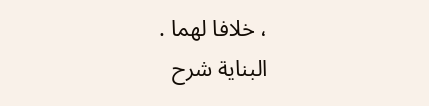، خلافا لهما .
البناية شرح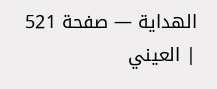الهداية — صفحة 521 | العيني